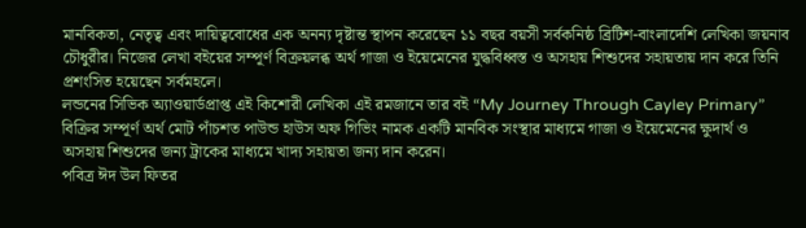মানবিকতা, নেতৃত্ব এবং দায়িত্ববোধের এক অনন্য দৃষ্টান্ত স্থাপন করেছেন ১১ বছর বয়সী সর্বকনিষ্ঠ ব্রিটিশ-বাংলাদেশি লেখিকা জয়নাব চৌধুরীর। নিজের লেখা বইয়ের সম্পূর্ণ বিক্রয়লব্ধ অর্থ গাজা ও ইয়েমেনের যুদ্ধবিধ্বস্ত ও অসহায় শিশুদের সহায়তায় দান করে তিনি প্রশংসিত হয়েছেন সর্বমহলে।
লন্ডনের সিভিক অ্যাওয়ার্ডপ্রাপ্ত এই কিশোরী লেখিকা এই রমজানে তার বই “My Journey Through Cayley Primary” বিক্রির সম্পূর্ণ অর্থ মোট পাঁচশত পাউন্ড হাউস অফ গিভিং নামক একটি মানবিক সংস্থার মাধ্যমে গাজা ও ইয়েমেনের ক্ষুদার্থ ও অসহায় শিশুদের জন্য ট্রাকের মাধ্যমে খাদ্য সহায়তা জন্য দান করেন।
পবিত্র ঈদ উল ফিতর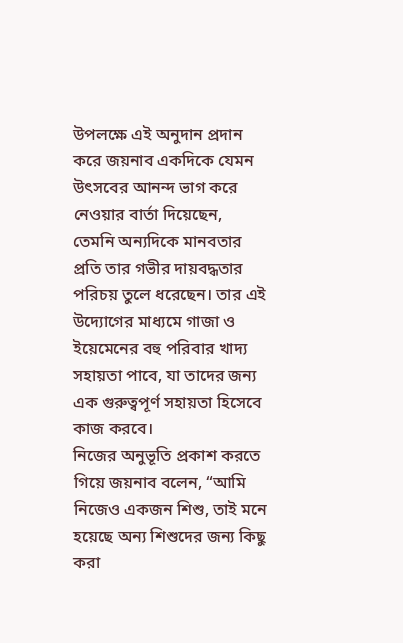উপলক্ষে এই অনুদান প্রদান করে জয়নাব একদিকে যেমন উৎসবের আনন্দ ভাগ করে নেওয়ার বার্তা দিয়েছেন, তেমনি অন্যদিকে মানবতার প্রতি তার গভীর দায়বদ্ধতার পরিচয় তুলে ধরেছেন। তার এই উদ্যোগের মাধ্যমে গাজা ও ইয়েমেনের বহু পরিবার খাদ্য সহায়তা পাবে, যা তাদের জন্য এক গুরুত্বপূর্ণ সহায়তা হিসেবে কাজ করবে।
নিজের অনুভূতি প্রকাশ করতে গিয়ে জয়নাব বলেন, “আমি নিজেও একজন শিশু, তাই মনে হয়েছে অন্য শিশুদের জন্য কিছু করা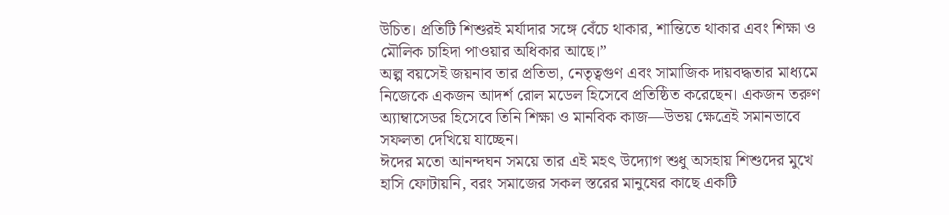উচিত। প্রতিটি শিশুরই মর্যাদার সঙ্গে বেঁচে থাকার, শান্তিতে থাকার এবং শিক্ষা ও মৌলিক চাহিদা পাওয়ার অধিকার আছে।”
অল্প বয়সেই জয়নাব তার প্রতিভা, নেতৃত্বগুণ এবং সামাজিক দায়বদ্ধতার মাধ্যমে নিজেকে একজন আদর্শ রোল মডেল হিসেবে প্রতিষ্ঠিত করেছেন। একজন তরুণ অ্যাম্বাসেডর হিসেবে তিনি শিক্ষা ও মানবিক কাজ—উভয় ক্ষেত্রেই সমানভাবে সফলতা দেখিয়ে যাচ্ছেন।
ঈদের মতো আনন্দঘন সময়ে তার এই মহৎ উদ্যোগ শুধু অসহায় শিশুদের মুখে হাসি ফোটায়নি, বরং সমাজের সকল স্তরের মানুষের কাছে একটি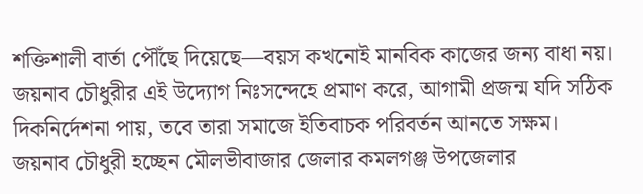শক্তিশালী বার্তা পৌঁছে দিয়েছে—বয়স কখনোই মানবিক কাজের জন্য বাধা নয়।
জয়নাব চৌধুরীর এই উদ্যোগ নিঃসন্দেহে প্রমাণ করে, আগামী প্রজন্ম যদি সঠিক দিকনির্দেশনা পায়, তবে তারা সমাজে ইতিবাচক পরিবর্তন আনতে সক্ষম।
জয়নাব চৌধুরী হচ্ছেন মৌলভীবাজার জেলার কমলগঞ্জ উপজেলার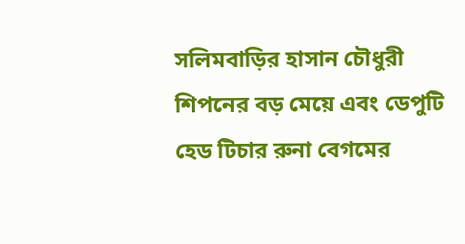সলিমবাড়ির হাসান চৌধুরী শিপনের বড় মেয়ে এবং ডেপুটি হেড টিচার রুনা বেগমের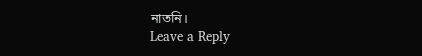নাতনি।
Leave a Reply